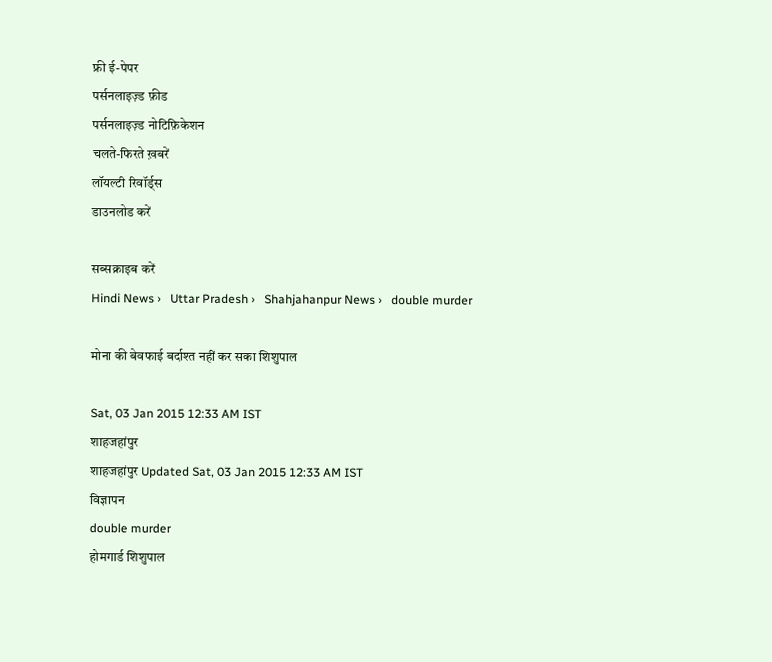फ्री ई-पेपर
पर्सनलाइज़्ड फ़ीड
पर्सनलाइज़्ड नोटिफ़िकेशन
चलते-फिरते ख़बरें
लॉयल्टी रिवॉर्ड्स
डाउनलोड करें

सब्सक्राइब करें
Hindi News ›   Uttar Pradesh ›   Shahjahanpur News ›   double murder

मोना की बेवफाई बर्दाश्त नहीं कर सका शिशुपाल

Sat, 03 Jan 2015 12:33 AM IST
शाहजहांपुर
शाहजहांपुर Updated Sat, 03 Jan 2015 12:33 AM IST
विज्ञापन
double murder
होमगार्ड शिशुपाल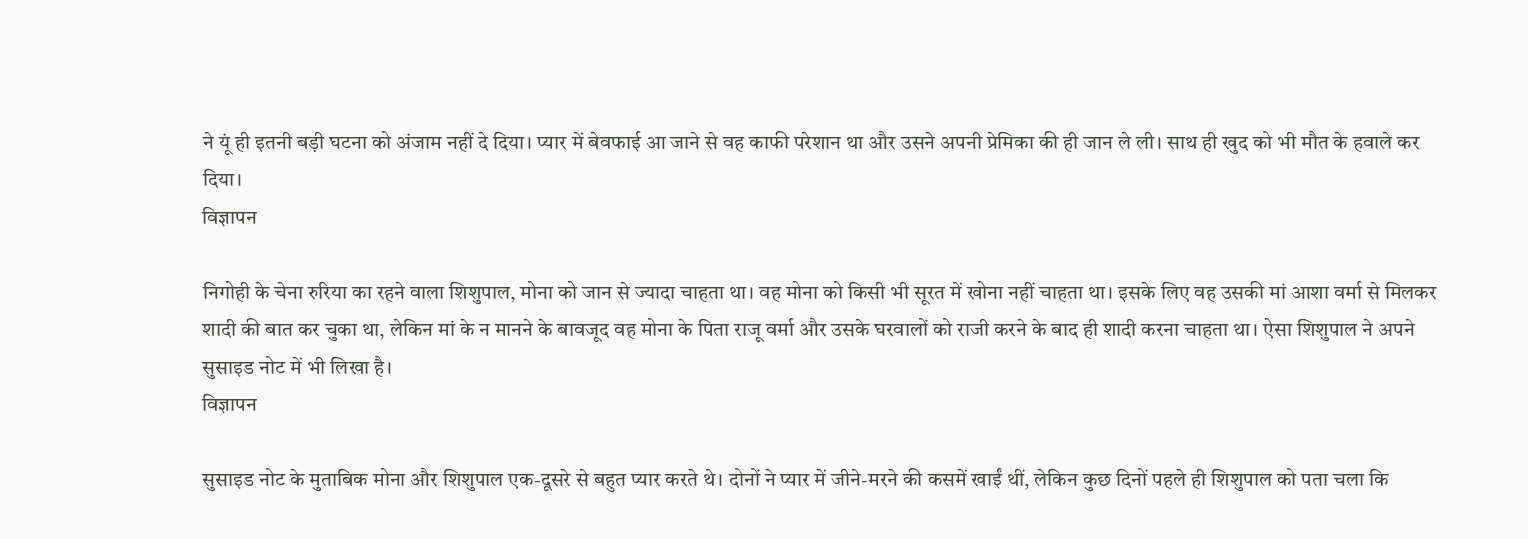ने यूं ही इतनी बड़ी घटना को अंजाम नहीं दे दिया। प्यार में बेवफाई आ जाने से वह काफी परेशान था और उसने अपनी प्रेमिका की ही जान ले ली। साथ ही खुद को भी मौत के हवाले कर दिया।
विज्ञापन

निगोही के चेना रुरिया का रहने वाला शिशुपाल, मोना को जान से ज्यादा चाहता था। वह मोना को किसी भी सूरत में खोना नहीं चाहता था। इसके लिए वह उसकी मां आशा वर्मा से मिलकर शादी की बात कर चुका था, लेकिन मां के न मानने के बावजूद वह मोना के पिता राजू वर्मा और उसके घरवालों को राजी करने के बाद ही शादी करना चाहता था। ऐसा शिशुपाल ने अपने सुसाइड नोट में भी लिखा है।
विज्ञापन

सुसाइड नोट के मुताबिक मोना और शिशुपाल एक-दूसरे से बहुत प्यार करते थे। दोनों ने प्यार में जीने-मरने की कसमें खाईं थीं, लेकिन कुछ दिनों पहले ही शिशुपाल को पता चला कि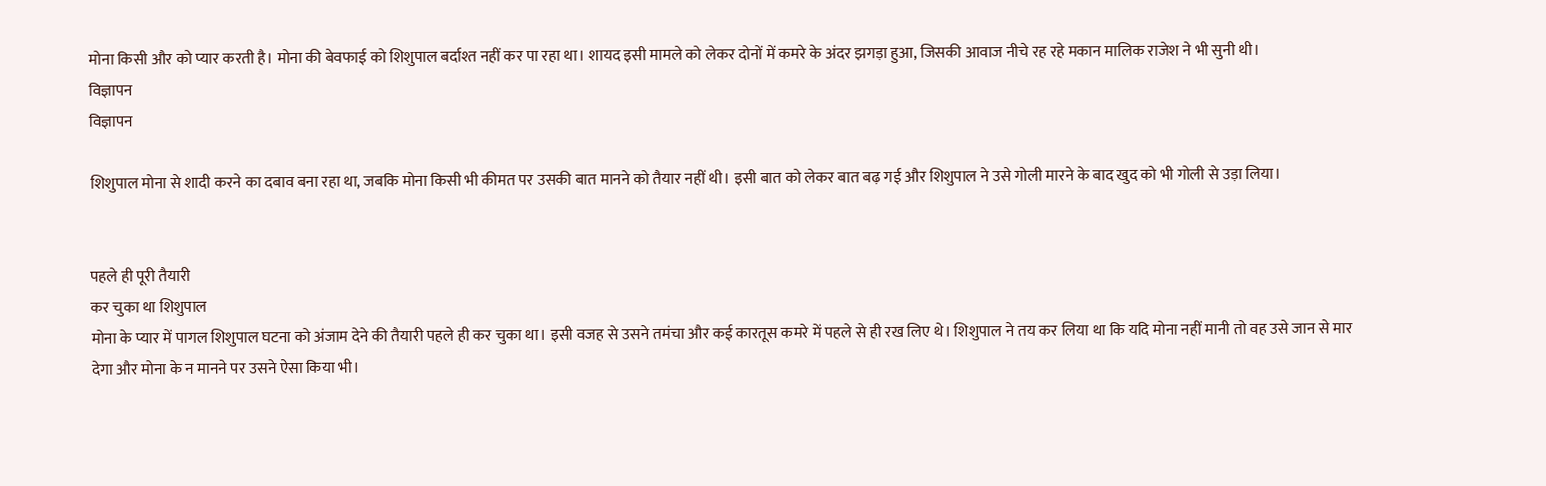मोना किसी और को प्यार करती है। मोना की बेवफाई को शिशुपाल बर्दाश्त नहीं कर पा रहा था। शायद इसी मामले को लेकर दोनों में कमरे के अंदर झगड़ा हुआ, जिसकी आवाज नीचे रह रहे मकान मालिक राजेश ने भी सुनी थी।
विज्ञापन
विज्ञापन

शिशुपाल मोना से शादी करने का दबाव बना रहा था, जबकि मोना किसी भी कीमत पर उसकी बात मानने को तैयार नहीं थी। इसी बात को लेकर बात बढ़ गई और शिशुपाल ने उसे गोली मारने के बाद खुद को भी गोली से उड़ा लिया।


पहले ही पूरी तैयारी
कर चुका था शिशुपाल
मोना के प्यार में पागल शिशुपाल घटना को अंजाम देने की तैयारी पहले ही कर चुका था। इसी वजह से उसने तमंचा और कई कारतूस कमरे में पहले से ही रख लिए थे। शिशुपाल ने तय कर लिया था कि यदि मोना नहीं मानी तो वह उसे जान से मार देगा और मोना के न मानने पर उसने ऐसा किया भी।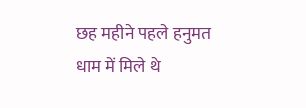छह महीने पहले हनुमत धाम में मिले थे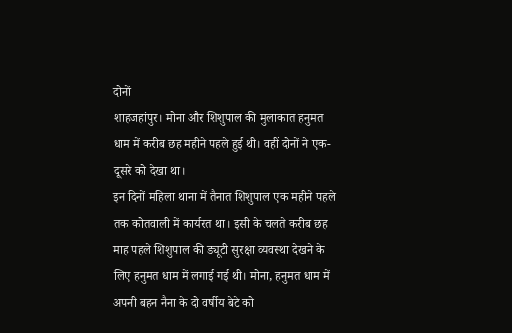दोनों
शाहजहांपुर। मोना और शिशुपाल की मुलाकात हनुमत धाम में करीब छह महीने पहले हुई थी। वहीं दोनों ने एक-दूसरे को देखा था।
इन दिनों महिला थाना में तैनात शिशुपाल एक महीने पहले तक कोतवाली में कार्यरत था। इसी के चलते करीब छह माह पहले शिशुपाल की ड्यूटी सुरक्षा व्यवस्था देखने के लिए हनुमत धाम में लगाई गई थी। मोना, हनुमत धाम में अपनी बहन नैना के दो वर्षीय बेटे को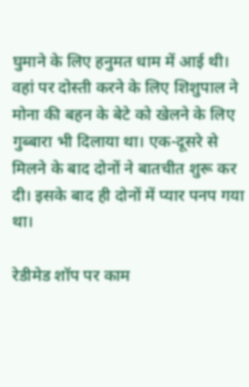घुमाने के लिए हनुमत धाम में आई थी। वहां पर दोस्ती करने के लिए शिशुपाल ने मोना की बहन के बेटे को खेलने के लिए गुब्बारा भी दिलाया था। एक-दूसरे से मिलने के बाद दोनों ने बातचीत शुरू कर दी। इसके बाद ही दोनों में प्यार पनप गया था।

रेडीमेड शॉप पर काम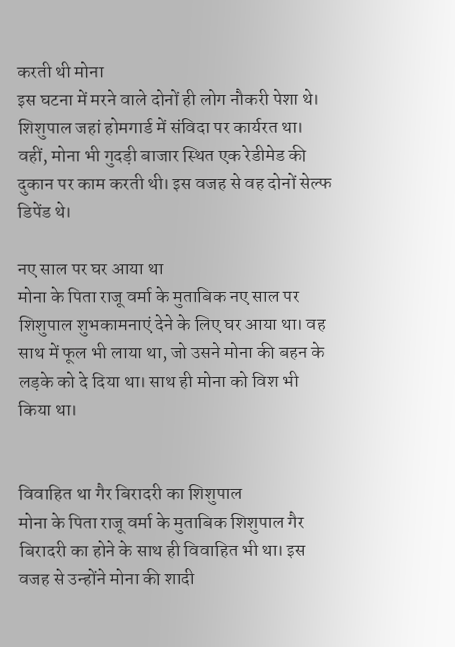करती थी मोना
इस घटना में मरने वाले दोनों ही लोग नौकरी पेशा थे। शिशुपाल जहां होमगार्ड में संविदा पर कार्यरत था। वहीं, मोना भी गुदड़ी बाजार स्थित एक रेडीमेड की दुकान पर काम करती थी। इस वजह से वह दोनों सेल्फ डिपेंड थे।

नए साल पर घर आया था
मोना के पिता राजू वर्मा के मुताबिक नए साल पर शिशुपाल शुभकामनाएं देने के लिए घर आया था। वह साथ में फूल भी लाया था, जो उसने मोना की बहन के लड़के को दे दिया था। साथ ही मोना को विश भी किया था।


विवाहित था गैर बिरादरी का शिशुपाल
मोना के पिता राजू वर्मा के मुताबिक शिशुपाल गैर बिरादरी का होने के साथ ही विवाहित भी था। इस वजह से उन्होंने मोना की शादी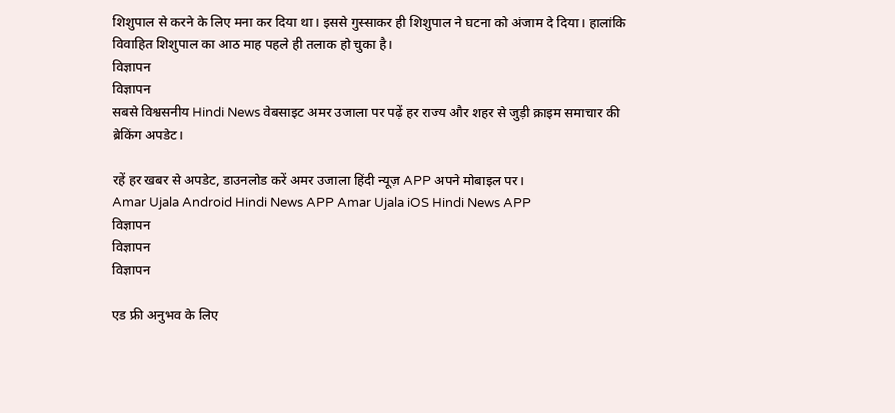शिशुपाल से करने के लिए मना कर दिया था। इससे गुस्साकर ही शिशुपाल ने घटना को अंजाम दे दिया। हालांकि विवाहित शिशुपाल का आठ माह पहले ही तलाक हो चुका है।
विज्ञापन
विज्ञापन
सबसे विश्वसनीय Hindi News वेबसाइट अमर उजाला पर पढ़ें हर राज्य और शहर से जुड़ी क्राइम समाचार की
ब्रेकिंग अपडेट।

रहें हर खबर से अपडेट, डाउनलोड करें अमर उजाला हिंदी न्यूज़ APP अपने मोबाइल पर।
Amar Ujala Android Hindi News APP Amar Ujala iOS Hindi News APP
विज्ञापन
विज्ञापन
विज्ञापन

एड फ्री अनुभव के लिए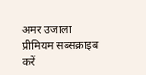अमर उजाला प्रीमियम सब्सक्राइब करें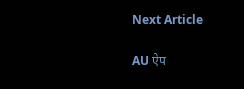Next Article

AU ऐप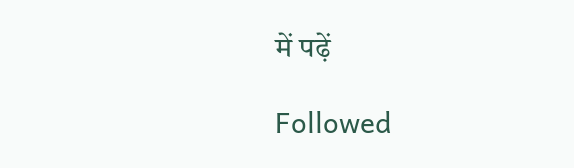में पढ़ें

Followed